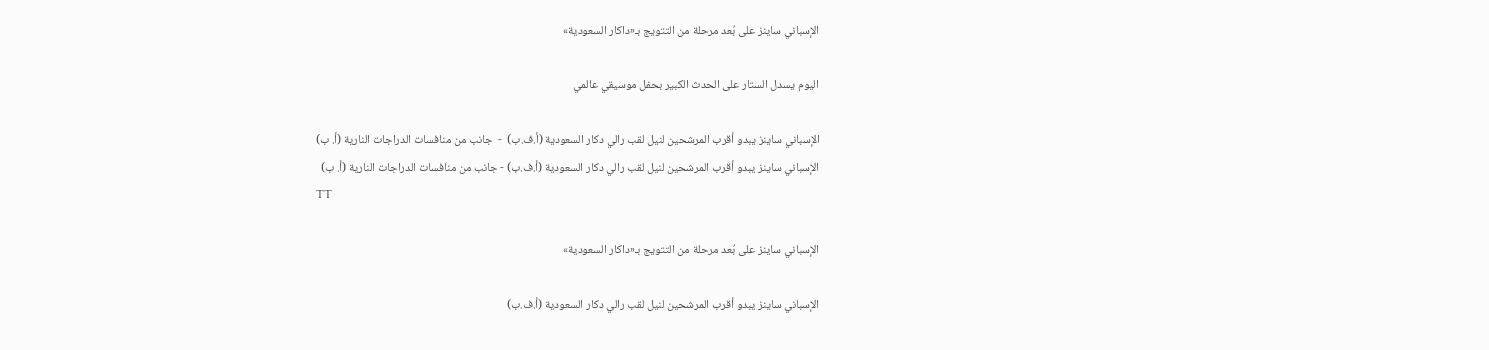الإسباني ساينز على بُعد مرحلة من التتويج بـ«داكار السعودية»

اليوم يسدل الستار على الحدث الكبير بحفل موسيقي عالمي

الإسباني ساينز يبدو أقرب المرشحين لنيل لقب رالي دكار السعودية (أ.ف.ب)  -  جانب من منافسات الدراجات النارية (أ. ب)
الإسباني ساينز يبدو أقرب المرشحين لنيل لقب رالي دكار السعودية (أ.ف.ب) - جانب من منافسات الدراجات النارية (أ. ب)
TT

الإسباني ساينز على بُعد مرحلة من التتويج بـ«داكار السعودية»

الإسباني ساينز يبدو أقرب المرشحين لنيل لقب رالي دكار السعودية (أ.ف.ب)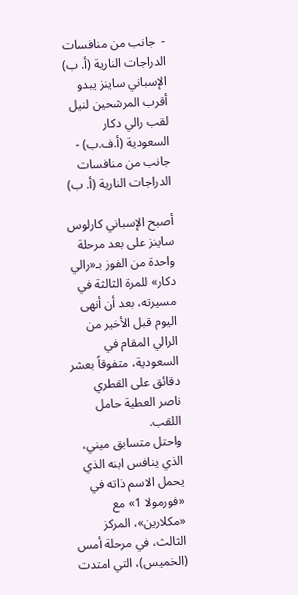-  جانب من منافسات الدراجات النارية (أ. ب)
الإسباني ساينز يبدو أقرب المرشحين لنيل لقب رالي دكار السعودية (أ.ف.ب) - جانب من منافسات الدراجات النارية (أ. ب)

أصبح الإسباني كارلوس ساينز على بعد مرحلة واحدة من الفوز بـ«رالي دكار» للمرة الثالثة في مسيرته، بعد أن أنهى اليوم قبل الأخير من الرالي المقام في السعودية، متفوقاً بعشر دقائق على القطري ناصر العطية حامل اللقب.
واحتل متسابق ميني، الذي ينافس ابنه الذي يحمل الاسم ذاته في «فورمولا 1» مع «مكلارين»، المركز الثالث، في مرحلة أمس (الخميس)، التي امتدت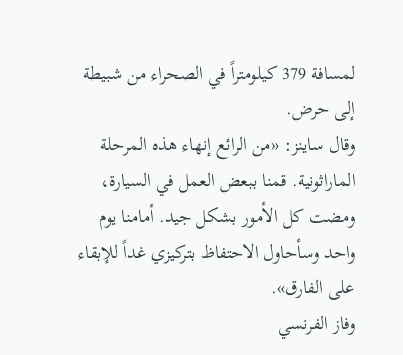لمسافة 379 كيلومتراً في الصحراء من شبيطة إلى حرض.
وقال ساينز: «من الرائع إنهاء هذه المرحلة الماراثونية. قمنا ببعض العمل في السيارة، ومضت كل الأمور بشكل جيد. أمامنا يوم واحد وسأحاول الاحتفاظ بتركيزي غداً للإبقاء على الفارق».
وفاز الفرنسي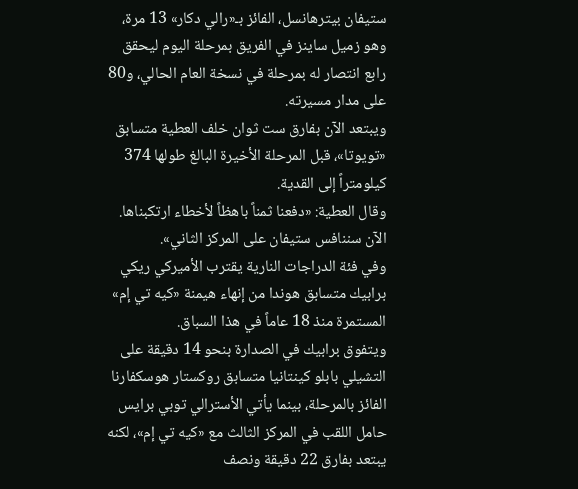ستيفان بيترهانسل، الفائز بـ«رالي دكار» 13 مرة، وهو زميل ساينز في الفريق بمرحلة اليوم ليحقق رابع انتصار له بمرحلة في نسخة العام الحالي، و80 على مدار مسيرته.
ويبتعد الآن بفارق ست ثوان خلف العطية متسابق «تويوتا»، قبل المرحلة الأخيرة البالغ طولها 374 كيلومتراً إلى القدية.
وقال العطية: «دفعنا ثمناً باهظاً لأخطاء ارتكبناها. الآن سننافس ستيفان على المركز الثاني».
وفي فئة الدراجات النارية يقترب الأميركي ريكي برابيك متسابق هوندا من إنهاء هيمنة «كيه تي إم» المستمرة منذ 18 عاماً في هذا السباق.
ويتفوق برابيك في الصدارة بنحو 14 دقيقة على التشيلي بابلو كينتانيا متسابق روكستار هوسكفارنا الفائز بالمرحلة، بينما يأتي الأسترالي توبي برايس حامل اللقب في المركز الثالث مع «كيه تي إم»، لكنه يبتعد بفارق 22 دقيقة ونصف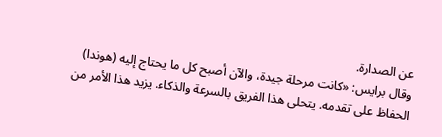عن الصدارة.
وقال برايس: «كانت مرحلة جيدة، والآن أصبح كل ما يحتاج إليه (هوندا) الحفاظ على تقدمه. يتحلى هذا الفريق بالسرعة والذكاء. يزيد هذا الأمر من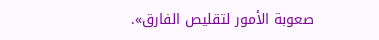صعوبة الأمور لتقليص الفارق».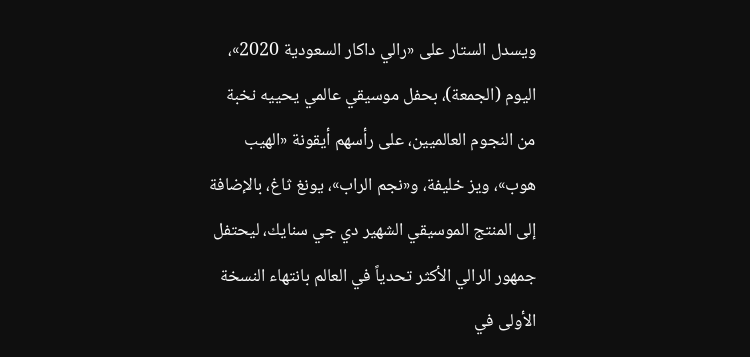ويسدل الستار على «رالي داكار السعودية 2020»، اليوم (الجمعة)، بحفل موسيقي عالمي يحييه نخبة من النجوم العالميين، على رأسهم أيقونة «الهيب هوب»، ويز خليفة، و«نجم الراب»، يونغ ثاغ، بالإضافة إلى المنتج الموسيقي الشهير دي جي سنايك، ليحتفل جمهور الرالي الأكثر تحدياً في العالم بانتهاء النسخة الأولى في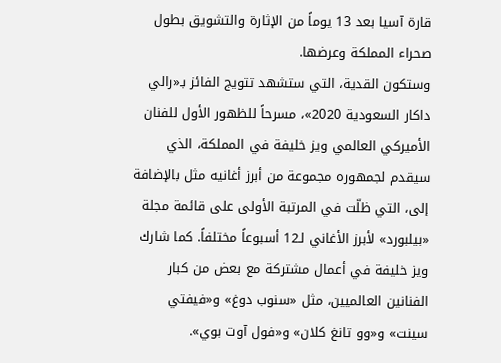قارة آسيا بعد 13 يوماً من الإثارة والتشويق بطول صحراء المملكة وعرضها.
وستكون القدية، التي ستشهد تتويج الفائز بـ«رالي داكار السعودية 2020»، مسرحاً للظهور الأول للفنان الأميركي العالمي ويز خليفة في المملكة، الذي سيقدم لجمهوره مجموعة من أبرز أغانيه مثل بالإضافة إلى، التي ظلّت في المرتبة الأولى على قائمة مجلة «بيلبورد» لأبرز الأغاني لـ12 أسبوعاً مختلفاً. كما شارك ويز خليفة في أعمال مشتركة مع بعض من كبار الفنانين العالميين، مثل «سنوب دوغ» و«فيفتي سينت» و«وو تانغ كلان» و«فول آوت بوي».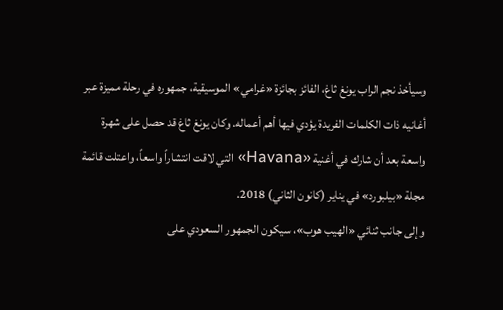وسيأخذ نجم الراب يونغ ثاغ، الفائز بجائزة «غرامي» الموسيقية، جمهوره في رحلة مميزة عبر أغانيه ذات الكلمات الفريدة يؤدي فيها أهم أعماله. وكان يونغ ثاغ قد حصل على شهرة واسعة بعد أن شارك في أغنية «Havana» التي لاقت انتشاراً واسعاً، واعتلت قائمة مجلة «بيلبورد» في يناير (كانون الثاني) 2018.
وإلى جانب ثنائي «الهيب هوب»، سيكون الجمهور السعودي على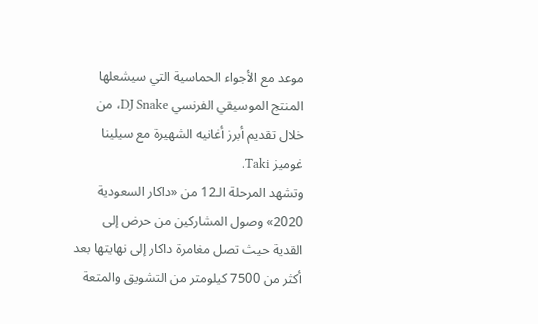موعد مع الأجواء الحماسية التي سيشعلها المنتج الموسيقي الفرنسي DJ Snake، من خلال تقديم أبرز أغانيه الشهيرة مع سيلينا غوميز Taki.
وتشهد المرحلة الـ12 من «داكار السعودية 2020» وصول المشاركين من حرض إلى القدية حيث تصل مغامرة داكار إلى نهايتها بعد أكثر من 7500 كيلومتر من التشويق والمتعة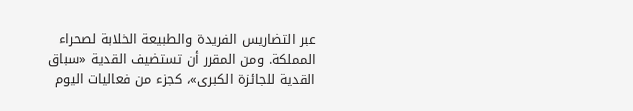عبر التضاريس الفريدة والطبيعة الخلابة لصحراء المملكة. ومن المقرر أن تستضيف القدية «سباق القدية للجائزة الكبرى»، كجزء من فعاليات اليوم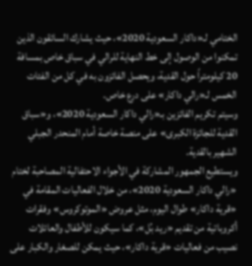الختامي لـ«داكار السعودية 2020»، حيث يشارك السائقون الذين تمكنوا من الوصول إلى خط النهاية للرالي في سباق خاص بمسافة 20 كيلومتراً حول القدية، ويحصل الفائزون به في كل من الفئات الخمس لـ«رالي داكار» على درع خاص.
وسيتم تكريم الفائزين بـ«رالي داكار السعودية 2020»، و«سباق القدية للجائزة الكبرى» على منصة خاصة أمام المنحدر الجبلي الشهير بالقدية.
ويستطيع الجمهور المشاركة في الأجواء الاحتفالية المصاحبة لختام «رالي داكار السعودية 2020»، من خلال الفعاليات المقامة في «قرية داكار» طوال اليوم، مثل عروض «الموتوكروس» وفقرات أكروباتية من تقديم «ريد بُل»، كما سيكون للأطفال والعائلات نصيب من فعاليات «قرية داكار»، حيث يمكن للصغار والكبار على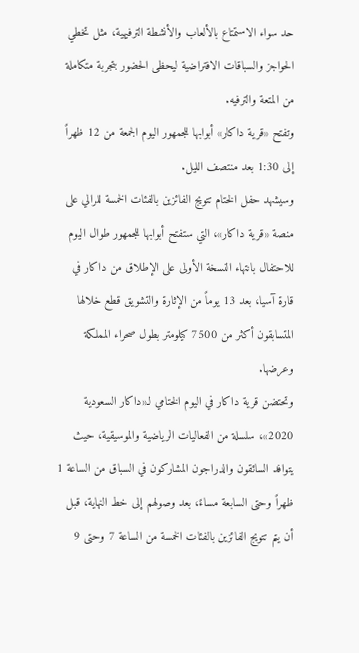حد سواء الاستمتاع بالألعاب والأنشطة الترفيهية، مثل تخطي الحواجز والسباقات الافتراضية ليحظى الحضور بتجربة متكاملة من المتعة والترفيه.
وتفتح «قرية داكار» أبوابها للجمهور اليوم الجمعة من 12 ظهراً إلى 1:30 بعد منتصف الليل.
وسيشهد حفل الختام تتويج الفائزين بالفئات الخمسة للرالي على منصة «قرية داكار»، التي ستفتح أبوابها للجمهور طوال اليوم للاحتفال بانتهاء النسخة الأولى على الإطلاق من داكار في قارة آسيا، بعد 13 يوماً من الإثارة والتشويق قطع خلالها المتسابقون أكثر من 7500 كيلومتر بطول صحراء المملكة وعرضها.
وتحتضن قرية داكار في اليوم الختامي لـ«داكار السعودية 2020»، سلسلة من الفعاليات الرياضية والموسيقية، حيث يتوافد السائقون والدراجون المشاركون في السباق من الساعة 1 ظهراً وحتى السابعة مساءً، بعد وصولهم إلى خط النهاية، قبل أن يتم تتويج الفائزين بالفئات الخمسة من الساعة 7 وحتى 9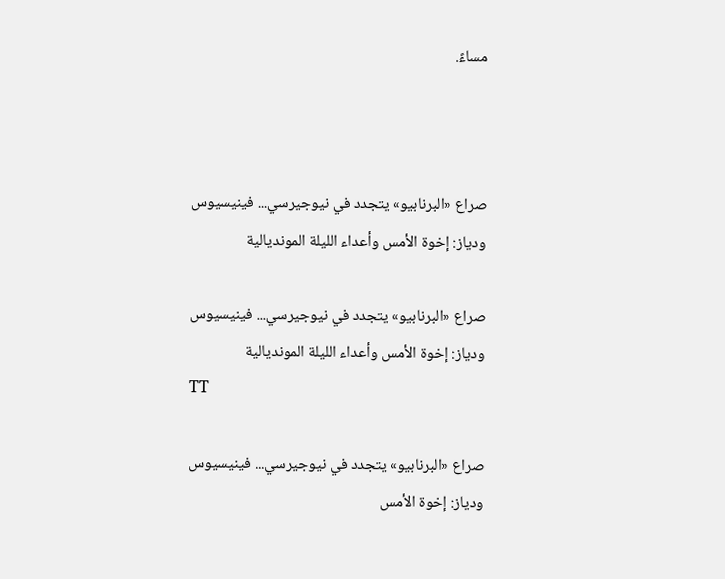مساءً.



صراع «البرنابيو» يتجدد في نيوجيرسي... فينيسيوس ودياز: إخوة الأمس وأعداء الليلة المونديالية

صراع «البرنابيو» يتجدد في نيوجيرسي... فينيسيوس ودياز: إخوة الأمس وأعداء الليلة المونديالية
TT

صراع «البرنابيو» يتجدد في نيوجيرسي... فينيسيوس ودياز: إخوة الأمس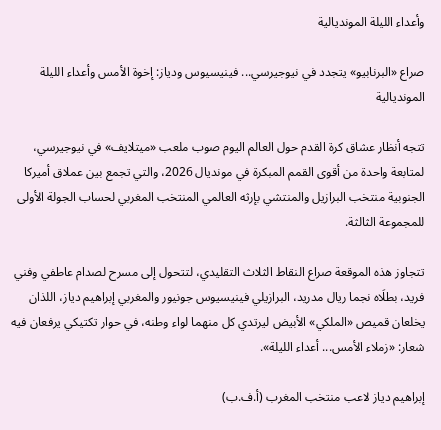وأعداء الليلة المونديالية

صراع «البرنابيو» يتجدد في نيوجيرسي... فينيسيوس ودياز: إخوة الأمس وأعداء الليلة المونديالية

تتجه أنظار عشاق كرة القدم حول العالم اليوم صوب ملعب «ميتلايف» في نيوجيرسي، لمتابعة واحدة من أقوى القمم المبكرة في مونديال 2026، والتي تجمع بين عملاق أميركا الجنوبية منتخب البرازيل والمنتشي بإرثه العالمي المنتخب المغربي لحساب الجولة الأولى للمجموعة الثالثة.

تتجاوز هذه الموقعة صراع النقاط الثلاث التقليدي، لتتحول إلى مسرح لصدام عاطفي وفني فريد، بطلَاه نجما ريال مدريد، البرازيلي فينيسيوس جونيور والمغربي إبراهيم دياز، اللذان يخلعان قميص «الملكي» الأبيض ليرتدي كل منهما لواء وطنه، في حوار تكتيكي يرفعان فيه شعار: «زملاء الأمس... أعداء الليلة».

إبراهيم دياز لاعب منتخب المغرب (أ.ف.ب)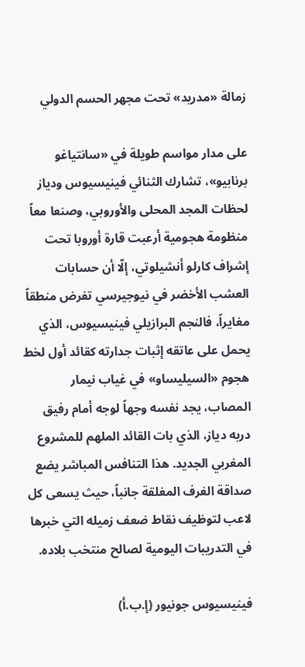زمالة «مدريد» تحت مجهر الحسم الدولي

على مدار مواسم طويلة في «سانتياغو برنابيو»، تشارك الثنائي فينيسيوس ودياز لحظات المجد المحلى والأوروبي، وصنعا معاً منظومة هجومية أرعبت قارة أوروبا تحت إشراف كارلو أنشيلوتي، إلّا أن حسابات العشب الأخضر في نيوجيرسي تفرض منطقاً مغايراً، فالنجم البرازيلي فينيسيوس، الذي يحمل على عاتقه إثبات جدارته كقائد أول لخط هجوم «السيليساو» في غياب نيمار المصاب، يجد نفسه وجهاً لوجه أمام رفيق دربه دياز، الذي بات القائد الملهم للمشروع المغربي الجديد. هذا التنافس المباشر يضع صداقة الغرف المغلقة جانباً، حيث يسعى كل لاعب لتوظيف نقاط ضعف زميله التي خبرها في التدريبات اليومية لصالح منتخب بلاده.

فينيسيوس جونيور (إ.ب.أ)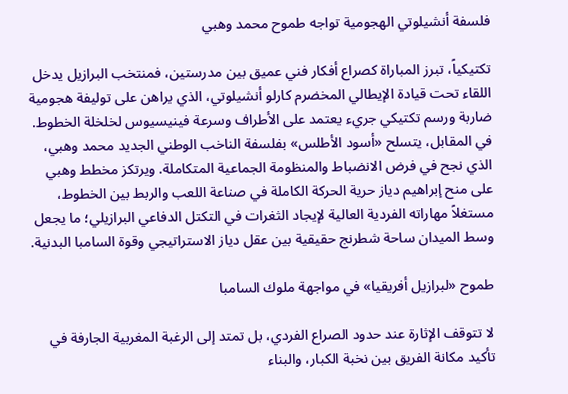فلسفة أنشيلوتي الهجومية تواجه طموح محمد وهبي

تكتيكياً، تبرز المباراة كصراع أفكار فني عميق بين مدرستين، فمنتخب البرازيل يدخل اللقاء تحت قيادة الإيطالي المخضرم كارلو أنشيلوتي، الذي يراهن على توليفة هجومية ضاربة ورسم تكتيكي جريء يعتمد على الأطراف وسرعة فينيسيوس لخلخلة الخطوط. في المقابل، يتسلح «أسود الأطلس» بفلسفة الناخب الوطني الجديد محمد وهبي، الذي نجح في فرض الانضباط والمنظومة الجماعية المتكاملة. ويرتكز مخطط وهبي على منح إبراهيم دياز حرية الحركة الكاملة في صناعة اللعب والربط بين الخطوط، مستغلاً مهاراته الفردية العالية لإيجاد الثغرات في التكتل الدفاعي البرازيلي؛ ما يجعل وسط الميدان ساحة شطرنج حقيقية بين عقل دياز الاستراتيجي وقوة السامبا البدنية.

طموح «لبرازيل أفريقيا» في مواجهة ملوك السامبا

لا تتوقف الإثارة عند حدود الصراع الفردي، بل تمتد إلى الرغبة المغربية الجارفة في تأكيد مكانة الفريق بين نخبة الكبار، والبناء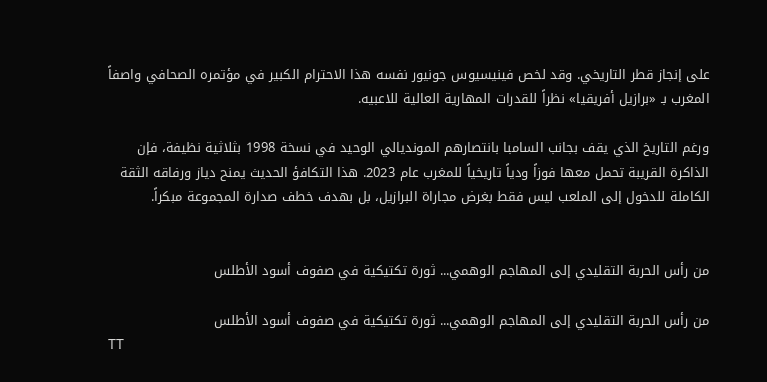على إنجاز قطر التاريخي. وقد لخص فينيسيوس جونيور نفسه هذا الاحترام الكبير في مؤتمره الصحافي واصفاً المغرب بـ «برازيل أفريقيا» نظراً للقدرات المهارية العالية للاعبيه.

ورغم التاريخ الذي يقف بجانب السامبا بانتصارهم المونديالي الوحيد في نسخة 1998 بثلاثية نظيفة، فإن الذاكرة القريبة تحمل معها فوزاً ودياً تاريخياً للمغرب عام 2023. هذا التكافؤ الحديث يمنح دياز ورفاقه الثقة الكاملة للدخول إلى الملعب ليس فقط بغرض مجاراة البرازيل، بل بهدف خطف صدارة المجموعة مبكراً.


من رأس الحربة التقليدي إلى المهاجم الوهمي... ثورة تكتيكية في صفوف أسود الأطلس

من رأس الحربة التقليدي إلى المهاجم الوهمي... ثورة تكتيكية في صفوف أسود الأطلس
TT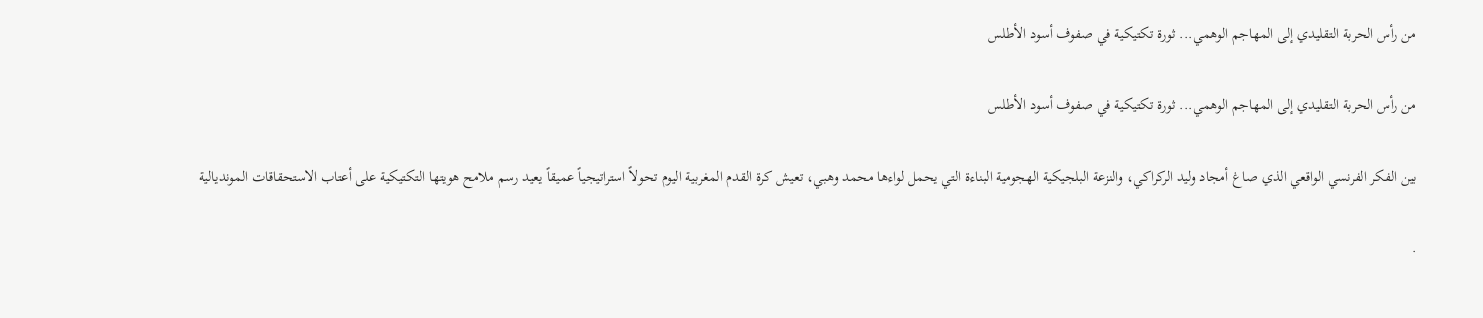من رأس الحربة التقليدي إلى المهاجم الوهمي... ثورة تكتيكية في صفوف أسود الأطلس

من رأس الحربة التقليدي إلى المهاجم الوهمي... ثورة تكتيكية في صفوف أسود الأطلس

بين الفكر الفرنسي الواقعي الذي صاغ أمجاد وليد الركراكي، والنزعة البلجيكية الهجومية البناءة التي يحمل لواءها محمد وهبي، تعيش كرة القدم المغربية اليوم تحولاً استراتيجياً عميقاً يعيد رسم ملامح هويتها التكتيكية على أعتاب الاستحقاقات المونديالية

.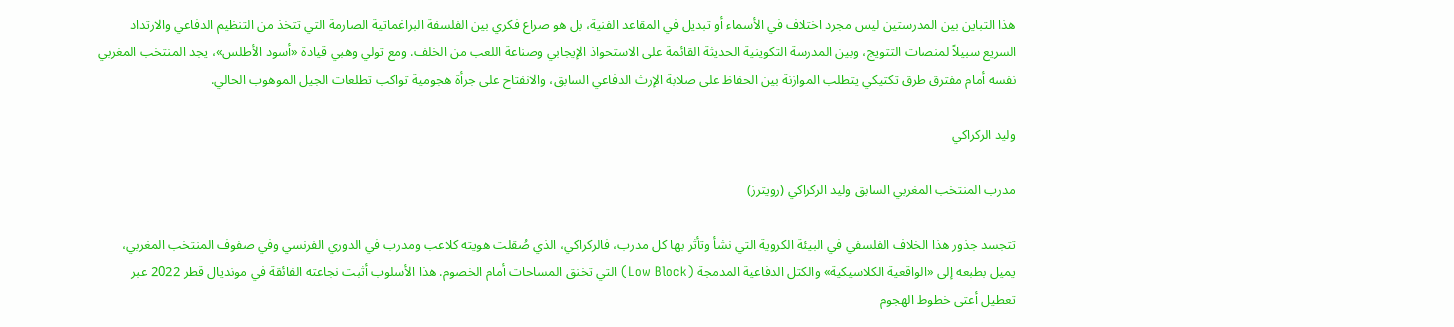هذا التباين بين المدرستين ليس مجرد اختلاف في الأسماء أو تبديل في المقاعد الفنية، بل هو صراع فكري بين الفلسفة البراغماتية الصارمة التي تتخذ من التنظيم الدفاعي والارتداد السريع سبيلاً لمنصات التتويج، وبين المدرسة التكوينية الحديثة القائمة على الاستحواذ الإيجابي وصناعة اللعب من الخلف. ومع تولي وهبي قيادة «أسود الأطلس»، يجد المنتخب المغربي نفسه أمام مفترق طرق تكتيكي يتطلب الموازنة بين الحفاظ على صلابة الإرث الدفاعي السابق، والانفتاح على جرأة هجومية تواكب تطلعات الجيل الموهوب الحالي.

وليد الركراكي

مدرب المنتخب المغربي السابق وليد الركراكي (رويترز)

تتجسد جذور هذا الخلاف الفلسفي في البيئة الكروية التي نشأ وتأثر بها كل مدرب، فالركراكي، الذي صُقلت هويته كلاعب ومدرب في الدوري الفرنسي وفي صفوف المنتخب المغربي، يميل بطبعه إلى «الواقعية الكلاسيكية» والكتل الدفاعية المدمجة (Low Block) التي تخنق المساحات أمام الخصوم. هذا الأسلوب أثبت نجاعته الفائقة في مونديال قطر 2022 عبر تعطيل أعتى خطوط الهجوم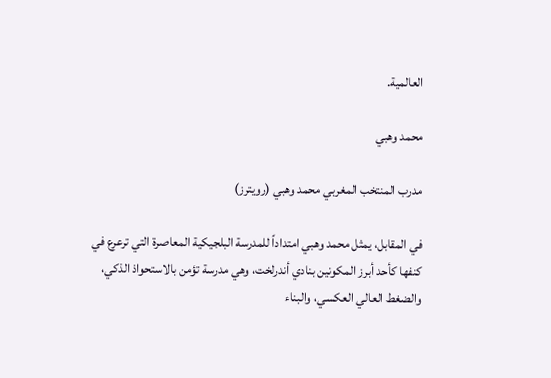العالمية.

محمد وهبي

مدرب المنتخب المغربي محمد وهبي (رويترز)

في المقابل، يمثل محمد وهبي امتداداً للمدرسة البلجيكية المعاصرة التي ترعرع في كنفها كأحد أبرز المكونين بنادي أندرلخت، وهي مدرسة تؤمن بالاستحواذ الذكي، والضغط العالي العكسي، والبناء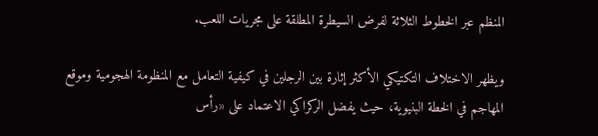المنظم عبر الخطوط الثلاثة لفرض السيطرة المطلقة على مجريات اللعب.

ويظهر الاختلاف التكتيكي الأكثر إثارة بين الرجلين في كيفية التعامل مع المنظومة الهجومية وموقع المهاجم في الخطة البنيوية، حيث يفضل الركراكي الاعتماد على «رأس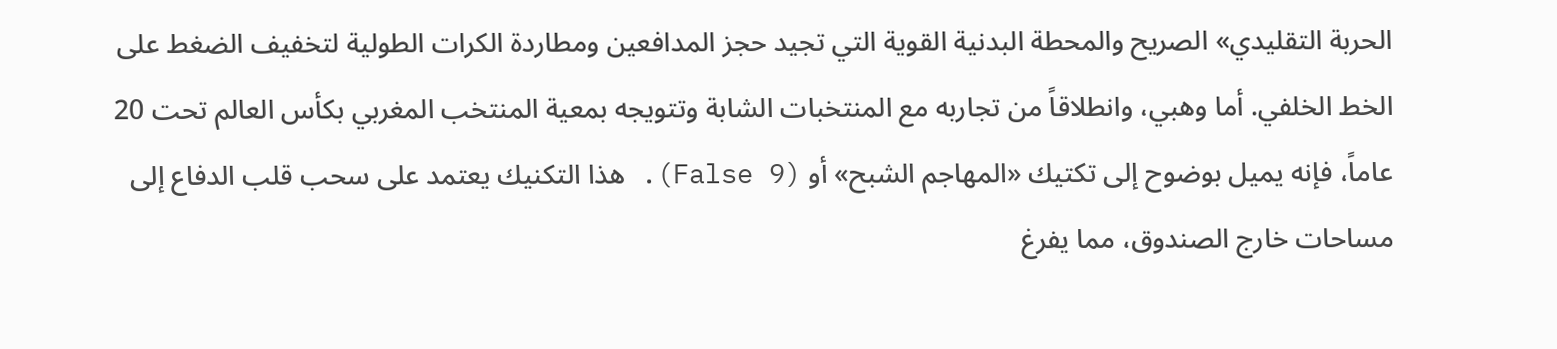الحربة التقليدي» الصريح والمحطة البدنية القوية التي تجيد حجز المدافعين ومطاردة الكرات الطولية لتخفيف الضغط على الخط الخلفي. أما وهبي، وانطلاقاً من تجاربه مع المنتخبات الشابة وتتويجه بمعية المنتخب المغربي بكأس العالم تحت 20 عاماً، فإنه يميل بوضوح إلى تكتيك «المهاجم الشبح» أو (False 9). هذا التكنيك يعتمد على سحب قلب الدفاع إلى مساحات خارج الصندوق، مما يفرغ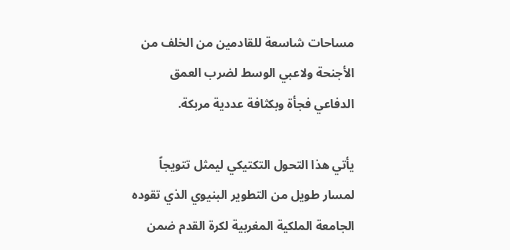مساحات شاسعة للقادمين من الخلف من الأجنحة ولاعبي الوسط لضرب العمق الدفاعي فجأة وبكثافة عددية مربكة.

يأتي هذا التحول التكتيكي ليمثل تتويجاً لمسار طويل من التطوير البنيوي الذي تقوده الجامعة الملكية المغربية لكرة القدم ضمن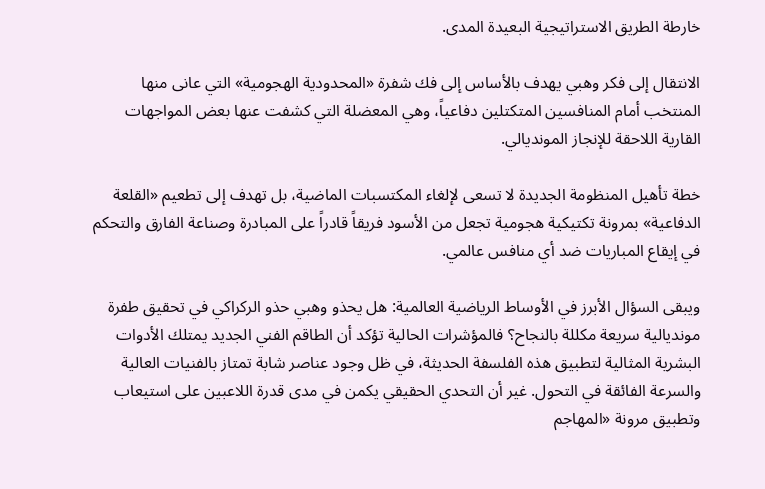خارطة الطريق الاستراتيجية البعيدة المدى.

الانتقال إلى فكر وهبي يهدف بالأساس إلى فك شفرة «المحدودية الهجومية» التي عانى منها المنتخب أمام المنافسين المتكتلين دفاعياً، وهي المعضلة التي كشفت عنها بعض المواجهات القارية اللاحقة للإنجاز المونديالي.

خطة تأهيل المنظومة الجديدة لا تسعى لإلغاء المكتسبات الماضية، بل تهدف إلى تطعيم «القلعة الدفاعية» بمرونة تكتيكية هجومية تجعل من الأسود فريقاً قادراً على المبادرة وصناعة الفارق والتحكم في إيقاع المباريات ضد أي منافس عالمي.

ويبقى السؤال الأبرز في الأوساط الرياضية العالمية: هل يحذو وهبي حذو الركراكي في تحقيق طفرة مونديالية سريعة مكللة بالنجاح؟ فالمؤشرات الحالية تؤكد أن الطاقم الفني الجديد يمتلك الأدوات البشرية المثالية لتطبيق هذه الفلسفة الحديثة، في ظل وجود عناصر شابة تمتاز بالفنيات العالية والسرعة الفائقة في التحول. غير أن التحدي الحقيقي يكمن في مدى قدرة اللاعبين على استيعاب وتطبيق مرونة «المهاجم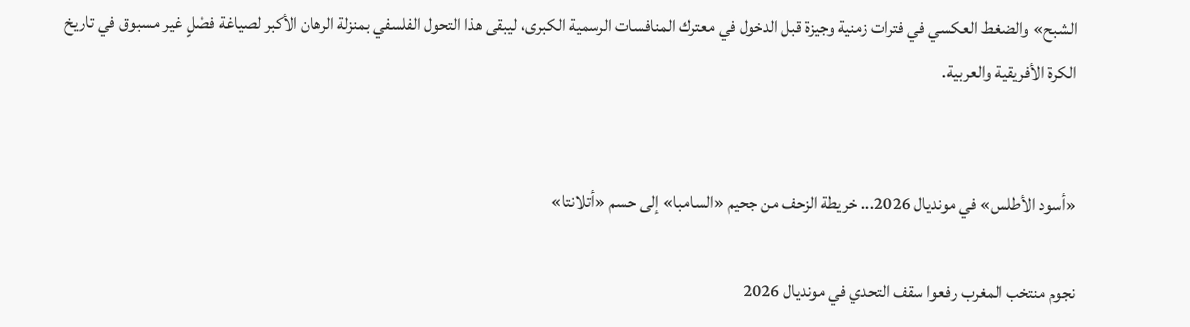الشبح» والضغط العكسي في فترات زمنية وجيزة قبل الدخول في معترك المنافسات الرسمية الكبرى، ليبقى هذا التحول الفلسفي بمنزلة الرهان الأكبر لصياغة فصْلٍ غير مسبوق في تاريخ الكرة الأفريقية والعربية.


«أسود الأطلس» في مونديال 2026... خريطة الزحف من جحيم «السامبا» إلى حسم «أتلانتا»

نجوم منتخب المغرب رفعوا سقف التحدي في مونديال 2026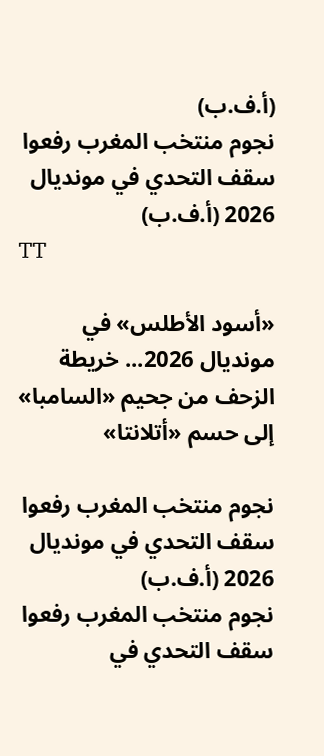(أ.ف.ب)
نجوم منتخب المغرب رفعوا سقف التحدي في مونديال 2026 (أ.ف.ب)
TT

«أسود الأطلس» في مونديال 2026... خريطة الزحف من جحيم «السامبا» إلى حسم «أتلانتا»

نجوم منتخب المغرب رفعوا سقف التحدي في مونديال 2026 (أ.ف.ب)
نجوم منتخب المغرب رفعوا سقف التحدي في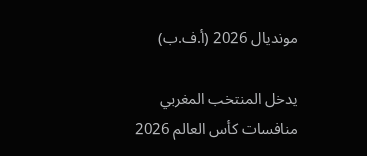مونديال 2026 (أ.ف.ب)

يدخل المنتخب المغربي منافسات كأس العالم 2026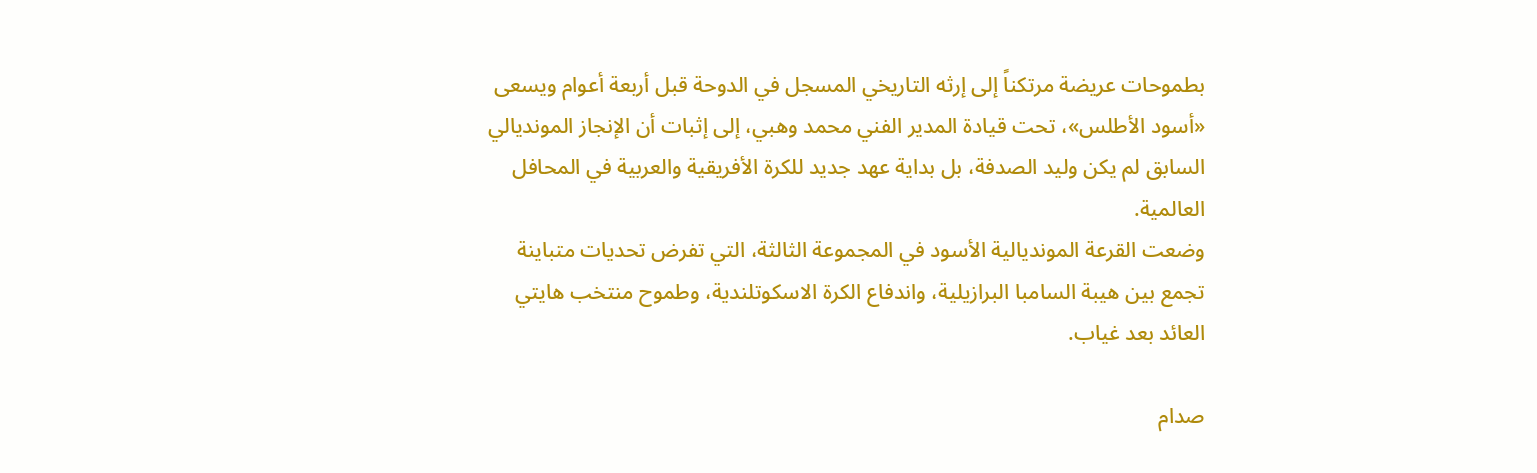بطموحات عريضة مرتكناً إلى إرثه التاريخي المسجل في الدوحة قبل أربعة أعوام ويسعى «أسود الأطلس»، تحت قيادة المدير الفني محمد وهبي، إلى إثبات أن الإنجاز المونديالي السابق لم يكن وليد الصدفة، بل بداية عهد جديد للكرة الأفريقية والعربية في المحافل العالمية.
وضعت القرعة المونديالية الأسود في المجموعة الثالثة، التي تفرض تحديات متباينة تجمع بين هيبة السامبا البرازيلية، واندفاع الكرة الاسكوتلندية، وطموح منتخب هايتي العائد بعد غياب.

صدام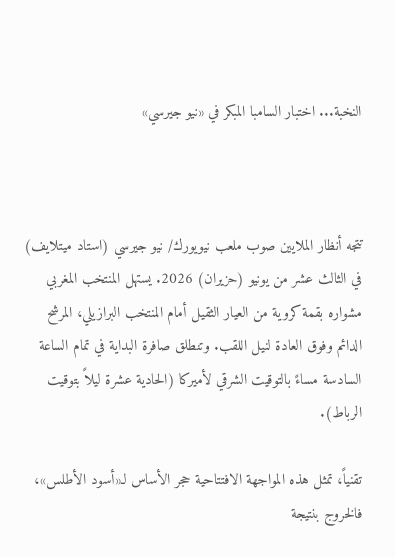النخبة... اختبار السامبا المبكر في «نيو جيرسي»



تتجه أنظار الملايين صوب ملعب نيويورك/ نيو جيرسي (استاد ميتلايف) في الثالث عشر من يونيو (حزيران) 2026. يستهل المنتخب المغربي مشواره بقمة كروية من العيار الثقيل أمام المنتخب البرازيلي، المرشح الدائم وفوق العادة لنيل اللقب. وتنطلق صافرة البداية في تمام الساعة السادسة مساءً بالتوقيت الشرقي لأميركا (الحادية عشرة ليلاً بتوقيت الرباط).

تقنياً، تمثل هذه المواجهة الافتتاحية حجر الأساس لـ«أسود الأطلس»، فالخروج بنتيجة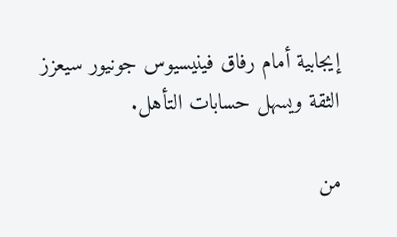إيجابية أمام رفاق فينيسيوس جونيور سيعزز الثقة ويسهل حسابات التأهل.

من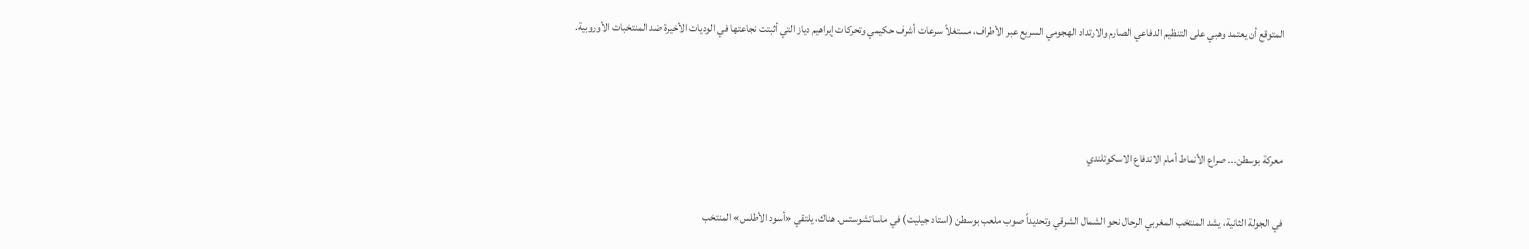المتوقع أن يعتمد وهبي على التنظيم الدفاعي الصارم والارتداد الهجومي السريع عبر الأطراف، مستغلاً سرعات أشرف حكيمي وتحركات إبراهيم دياز التي أثبتت نجاعتها في الوديات الأخيرة ضد المنتخبات الأوروبية.



معركة بوسطن... صراع الأنماط أمام الاندفاع الاسكوتلندي

في الجولة الثانية، يشد المنتخب المغربي الرحال نحو الشمال الشرقي وتحديداً صوب ملعب بوسطن (استاد جيليت) في ماساتشوستس. هناك، يلتقي «أسود الأطلس» المنتخب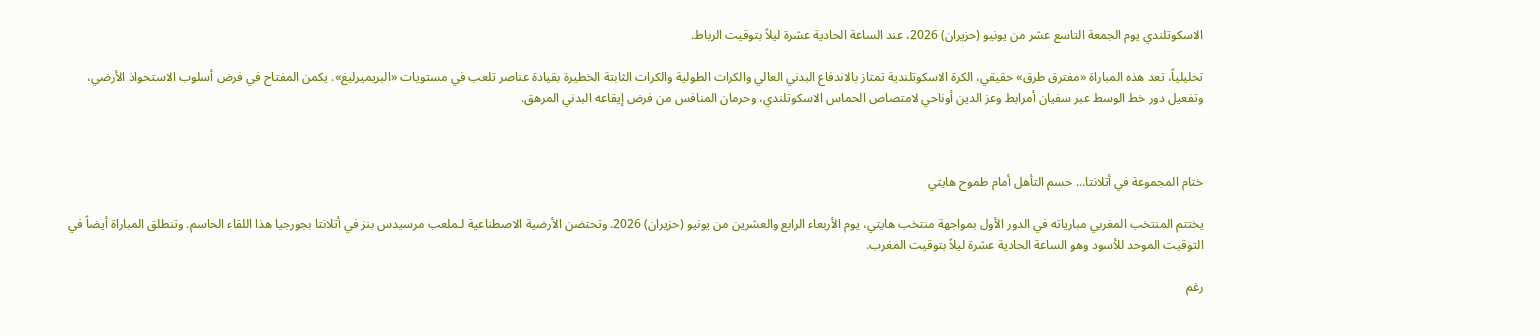الاسكوتلندي يوم الجمعة التاسع عشر من يونيو (حزيران) 2026، عند الساعة الحادية عشرة ليلاً بتوقيت الرباط.

تحليلياً، تعد هذه المباراة «مفترق طرق» حقيقي، الكرة الاسكوتلندية تمتاز بالاندفاع البدني العالي والكرات الطولية والكرات الثابتة الخطيرة بقيادة عناصر تلعب في مستويات «البريميرليغ». يكمن المفتاح في فرض أسلوب الاستحواذ الأرضي، وتفعيل دور خط الوسط عبر سفيان أمرابط وعز الدين أوناحي لامتصاص الحماس الاسكوتلندي، وحرمان المنافس من فرض إيقاعه البدني المرهق.



ختام المجموعة في أتلانتا... حسم التأهل أمام طموح هايتي

يختتم المنتخب المغربي مبارياته في الدور الأول بمواجهة منتخب هايتي، يوم الأربعاء الرابع والعشرين من يونيو (حزيران) 2026. وتحتضن الأرضية الاصطناعية لـملعب مرسيدس بنز في أتلانتا بجورجيا هذا اللقاء الحاسم. وتنطلق المباراة أيضاً في التوقيت الموحد للأسود وهو الساعة الحادية عشرة ليلاً بتوقيت المغرب.

رغم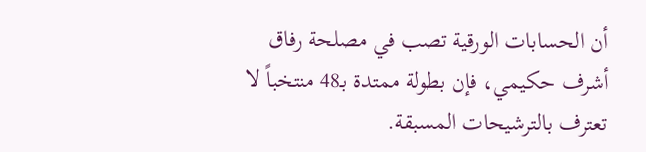أن الحسابات الورقية تصب في مصلحة رفاق أشرف حكيمي، فإن بطولة ممتدة بـ48 منتخباً لا تعترف بالترشيحات المسبقة.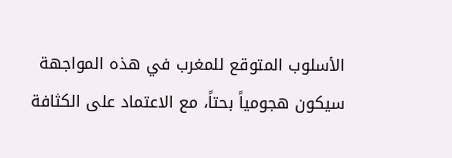الأسلوب المتوقع للمغرب في هذه المواجهة سيكون هجومياً بحتاً، مع الاعتماد على الكثافة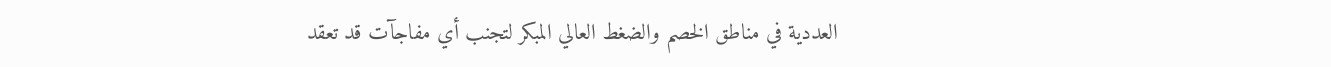العددية في مناطق الخصم والضغط العالي المبكر لتجنب أي مفاجآت قد تعقد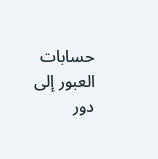حسابات العبور إلى دور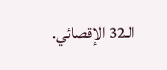الـ32 الإقصائي.